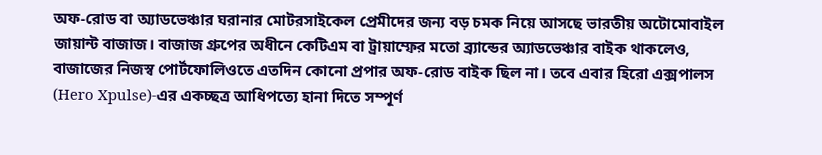অফ-রোড বা অ্যাডভেঞ্চার ঘরানার মোটরসাইকেল প্রেমীদের জন্য বড় চমক নিয়ে আসছে ভারতীয় অটোমোবাইল জায়ান্ট বাজাজ। বাজাজ গ্রুপের অধীনে কেটিএম বা ট্রায়াম্ফের মতো ব্র্যান্ডের অ্যাডভেঞ্চার বাইক থাকলেও, বাজাজের নিজস্ব পোর্টফোলিওতে এতদিন কোনো প্রপার অফ-রোড বাইক ছিল না। তবে এবার হিরো এক্সপালস (Hero Xpulse)-এর একচ্ছত্র আধিপত্যে হানা দিতে সম্পূর্ণ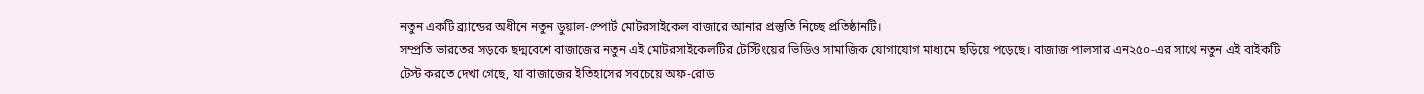নতুন একটি ব্র্যান্ডের অধীনে নতুন ডুয়াল-স্পোর্ট মোটরসাইকেল বাজারে আনার প্রস্তুতি নিচ্ছে প্রতিষ্ঠানটি।
সম্প্রতি ভারতের সড়কে ছদ্মবেশে বাজাজের নতুন এই মোটরসাইকেলটির টেস্টিংয়ের ভিডিও সামাজিক যোগাযোগ মাধ্যমে ছড়িয়ে পড়েছে। বাজাজ পালসার এন২৫০-এর সাথে নতুন এই বাইকটি টেস্ট করতে দেখা গেছে, যা বাজাজের ইতিহাসের সবচেয়ে অফ-রোড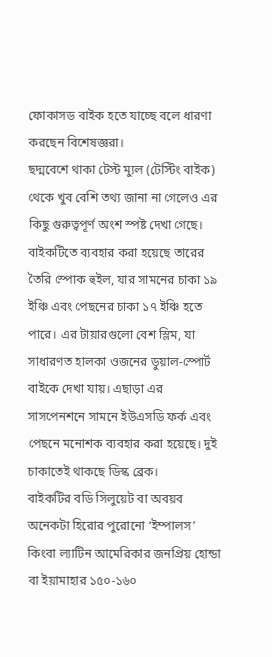ফোকাসড বাইক হতে যাচ্ছে বলে ধারণা করছেন বিশেষজ্ঞরা।
ছদ্মবেশে থাকা টেস্ট ম্যুল (টেস্টিং বাইক) থেকে খুব বেশি তথ্য জানা না গেলেও এর কিছু গুরুত্বপূর্ণ অংশ স্পষ্ট দেখা গেছে। বাইকটিতে ব্যবহার করা হয়েছে তারের তৈরি স্পোক হুইল, যার সামনের চাকা ১৯ ইঞ্চি এবং পেছনের চাকা ১৭ ইঞ্চি হতে পারে। এর টায়ারগুলো বেশ স্লিম, যা সাধারণত হালকা ওজনের ডুয়াল-স্পোর্ট বাইকে দেখা যায়। এছাড়া এর সাসপেনশনে সামনে ইউএসডি ফর্ক এবং পেছনে মনোশক ব্যবহার করা হয়েছে। দুই চাকাতেই থাকছে ডিস্ক ব্রেক।
বাইকটির বডি সিলুয়েট বা অবয়ব অনেকটা হিরোর পুরোনো ‘ইম্পালস’ কিংবা ল্যাটিন আমেরিকার জনপ্রিয় হোন্ডা বা ইয়ামাহার ১৫০-১৬০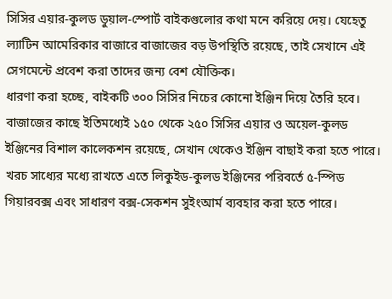সিসির এয়ার-কুলড ডুয়াল-স্পোর্ট বাইকগুলোর কথা মনে করিয়ে দেয়। যেহেতু ল্যাটিন আমেরিকার বাজারে বাজাজের বড় উপস্থিতি রয়েছে, তাই সেখানে এই সেগমেন্টে প্রবেশ করা তাদের জন্য বেশ যৌক্তিক।
ধারণা করা হচ্ছে, বাইকটি ৩০০ সিসির নিচের কোনো ইঞ্জিন দিয়ে তৈরি হবে। বাজাজের কাছে ইতিমধ্যেই ১৫০ থেকে ২৫০ সিসির এয়ার ও অয়েল-কুলড ইঞ্জিনের বিশাল কালেকশন রয়েছে, সেখান থেকেও ইঞ্জিন বাছাই করা হতে পারে। খরচ সাধ্যের মধ্যে রাখতে এতে লিকুইড-কুলড ইঞ্জিনের পরিবর্তে ৫-স্পিড গিয়ারবক্স এবং সাধারণ বক্স-সেকশন সুইংআর্ম ব্যবহার করা হতে পারে।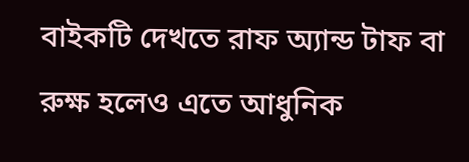বাইকটি দেখতে রাফ অ্যান্ড টাফ বা রুক্ষ হলেও এতে আধুনিক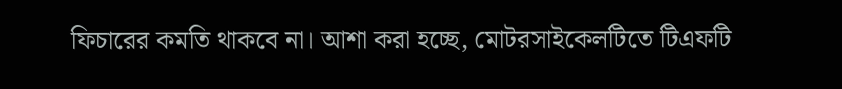ফিচারের কমতি থাকবে না। আশা করা হচ্ছে, মোটরসাইকেলটিতে টিএফটি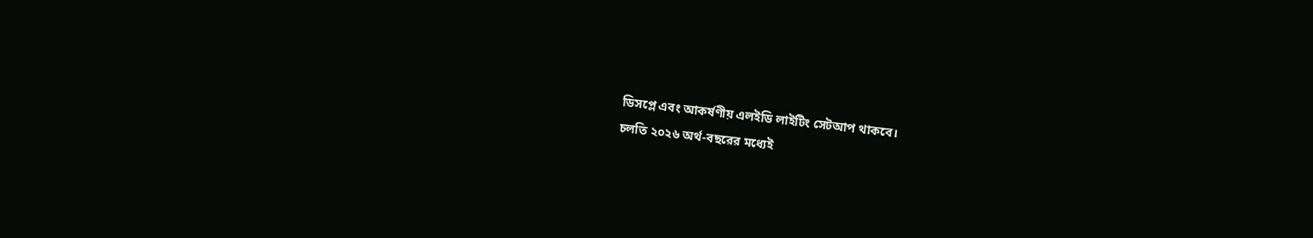ডিসপ্লে এবং আকর্ষণীয় এলইডি লাইটিং সেটআপ থাকবে।
চলতি ২০২৬ অর্থ-বছরের মধ্যেই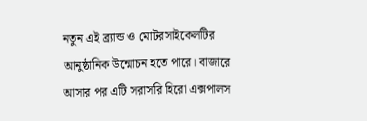নতুন এই ব্র্যান্ড ও মোটরসাইকেলটির আনুষ্ঠানিক উন্মোচন হতে পারে। বাজারে আসার পর এটি সরাসরি হিরো এক্সপালস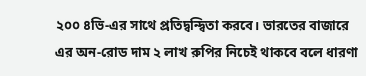২০০ ৪ভি-এর সাথে প্রতিদ্বন্দ্বিতা করবে। ভারতের বাজারে এর অন-রোড দাম ২ লাখ রুপির নিচেই থাকবে বলে ধারণা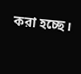করা হচ্ছে।